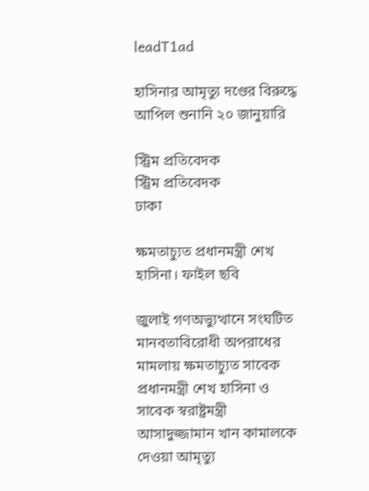leadT1ad

হাসিনার আমৃত্যু দণ্ডের বিরুদ্ধে আপিল শুনানি ২০ জানুয়ারি

স্ট্রিম প্রতিবেদক
স্ট্রিম প্রতিবেদক
ঢাকা

ক্ষমতাচ্যুত প্রধানমন্ত্রী শেখ হাসিনা। ফাইল ছবি

জুলাই গণঅভ্যুত্থানে সংঘটিত মানবতাবিরোধী অপরাধের মামলায় ক্ষমতাচ্যুত সাবেক প্রধানমন্ত্রী শেখ হাসিনা ও সাবেক স্বরাষ্ট্রমন্ত্রী আসাদুজ্জামান খান কামালকে দেওয়া আমৃত্যু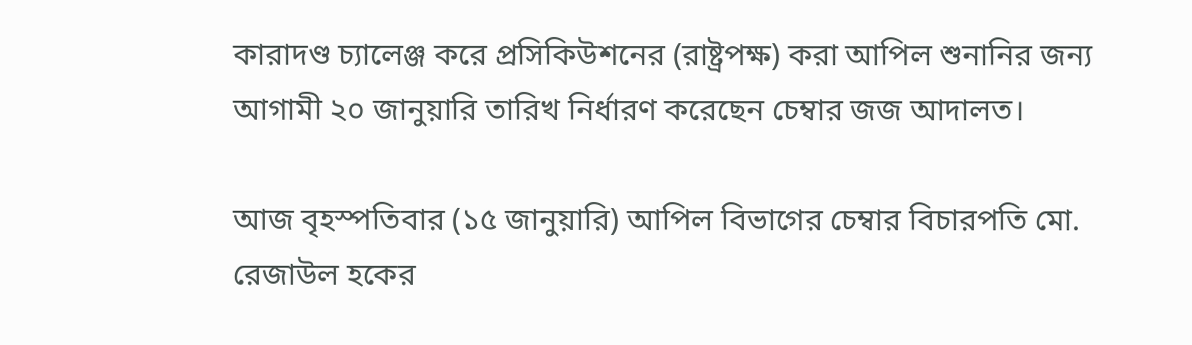কারাদণ্ড চ্যালেঞ্জ করে প্রসিকিউশনের (রাষ্ট্রপক্ষ) করা আপিল শুনানির জন্য আগামী ২০ জানুয়ারি তারিখ নির্ধারণ করেছেন চেম্বার জজ আদালত।

আজ বৃহস্পতিবার (১৫ জানুয়ারি) আপিল বিভাগের চেম্বার বিচারপতি মো. রেজাউল হকের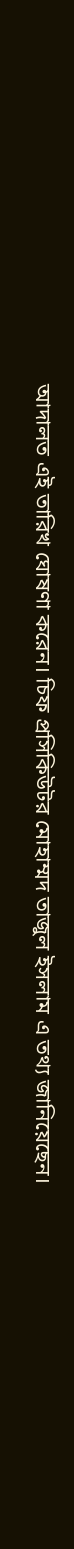আদালত এই তারিখ ঘোষণা করেন। চিফ প্রসিকিউটর মোহাম্মদ তাজুল ইসলাম এ তথ্য জানিয়েছেন।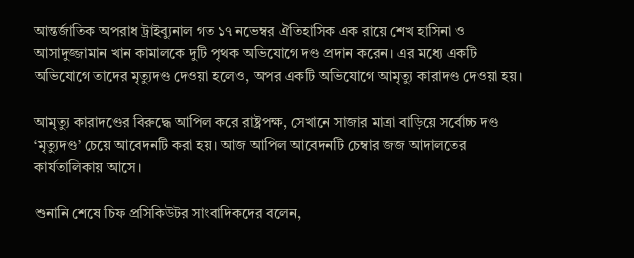আন্তর্জাতিক অপরাধ ট্রাইব্যুনাল গত ১৭ নভেম্বর ঐতিহাসিক এক রায়ে শেখ হাসিনা ও আসাদুজ্জামান খান কামালকে দুটি পৃথক অভিযোগে দণ্ড প্রদান করেন। এর মধ্যে একটি অভিযোগে তাদের মৃত্যুদণ্ড দেওয়া হলেও, অপর একটি অভিযোগে আমৃত্যু কারাদণ্ড দেওয়া হয়।

আমৃত্যু কারাদণ্ডের বিরুদ্ধে আপিল করে রাষ্ট্রপক্ষ, সেখানে সাজার মাত্রা বাড়িয়ে সর্বোচ্চ দণ্ড ‘মৃত্যুদণ্ড’ চেয়ে আবেদনটি করা হয়। আজ আপিল আবেদনটি চেম্বার জজ আদালতের কার্যতালিকায় আসে।

শুনানি শেষে চিফ প্রসিকিউটর সাংবাদিকদের বলেন,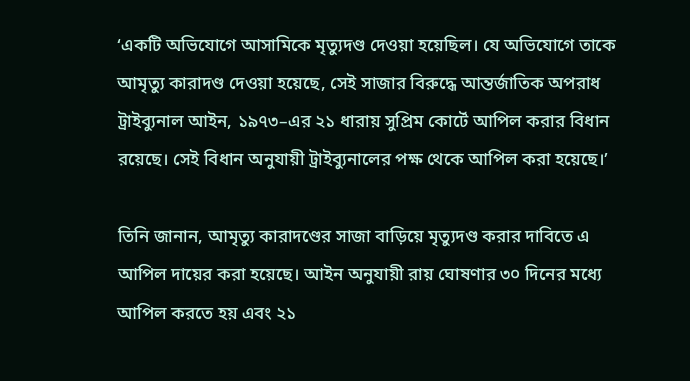‘একটি অভিযোগে আসামিকে মৃত্যুদণ্ড দেওয়া হয়েছিল। যে অভিযোগে তাকে আমৃত্যু কারাদণ্ড দেওয়া হয়েছে, সেই সাজার বিরুদ্ধে আন্তর্জাতিক অপরাধ ট্রাইব্যুনাল আইন, ১৯৭৩–এর ২১ ধারায় সুপ্রিম কোর্টে আপিল করার বিধান রয়েছে। সেই বিধান অনুযায়ী ট্রাইব্যুনালের পক্ষ থেকে আপিল করা হয়েছে।’

তিনি জানান, আমৃত্যু কারাদণ্ডের সাজা বাড়িয়ে মৃত্যুদণ্ড করার দাবিতে এ আপিল দায়ের করা হয়েছে। আইন অনুযায়ী রায় ঘোষণার ৩০ দিনের মধ্যে আপিল করতে হয় এবং ২১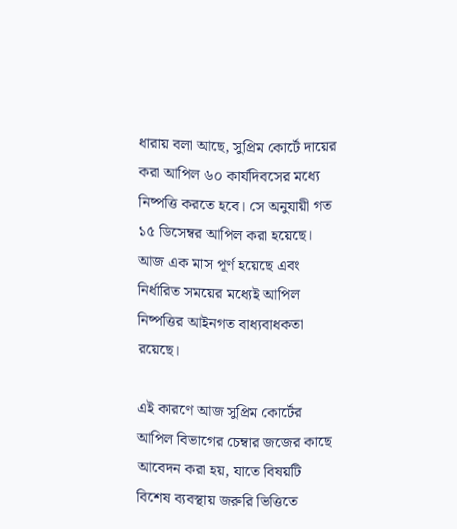ধারায় বলা আছে, সুপ্রিম কোর্টে দায়ের করা আপিল ৬০ কার্যদিবসের মধ্যে নিষ্পত্তি করতে হবে। সে অনুযায়ী গত ১৫ ডিসেম্বর আপিল করা হয়েছে। আজ এক মাস পূর্ণ হয়েছে এবং নির্ধারিত সময়ের মধ্যেই আপিল নিষ্পত্তির আইনগত বাধ্যবাধকতা রয়েছে।

এই কারণে আজ সুপ্রিম কোর্টের আপিল বিভাগের চেম্বার জজের কাছে আবেদন করা হয়, যাতে বিষয়টি বিশেষ ব্যবস্থায় জরুরি ভিত্তিতে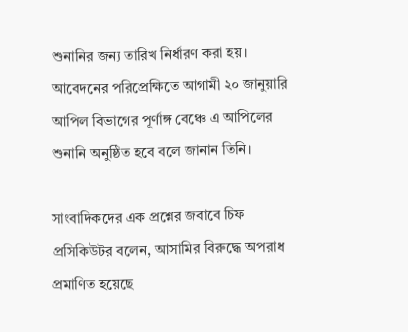শুনানির জন্য তারিখ নির্ধারণ করা হয়। আবেদনের পরিপ্রেক্ষিতে আগামী ২০ জানুয়ারি আপিল বিভাগের পূর্ণাঙ্গ বেঞ্চে এ আপিলের শুনানি অনুষ্ঠিত হবে বলে জানান তিনি।

সাংবাদিকদের এক প্রশ্নের জবাবে চিফ প্রসিকিউটর বলেন, আসামির বিরুদ্ধে অপরাধ প্রমাণিত হয়েছে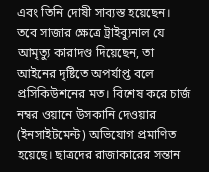এবং তিনি দোষী সাব্যস্ত হয়েছেন। তবে সাজার ক্ষেত্রে ট্রাইব্যুনাল যে আমৃত্যু কারাদণ্ড দিয়েছেন, তা আইনের দৃষ্টিতে অপর্যাপ্ত বলে প্রসিকিউশনের মত। বিশেষ করে চার্জ নম্বর ওয়ানে উসকানি দেওয়ার (ইনসাইটমেন্ট) অভিযোগ প্রমাণিত হয়েছে। ছাত্রদের রাজাকারের সন্তান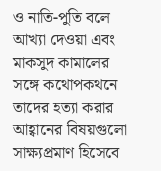ও নাতি-পুতি বলে আখ্যা দেওয়া এবং মাকসুদ কামালের সঙ্গে কথোপকথনে তাদের হত্যা করার আহ্বানের বিষয়গুলো সাক্ষ্যপ্রমাণ হিসেবে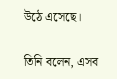উঠে এসেছে।

তিনি বলেন, এসব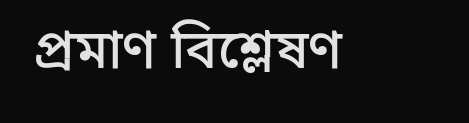প্রমাণ বিশ্লেষণ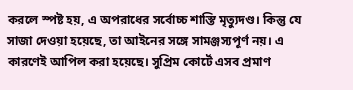করলে স্পষ্ট হয়, এ অপরাধের সর্বোচ্চ শাস্তি মৃত্যুদণ্ড। কিন্তু যে সাজা দেওয়া হয়েছে, তা আইনের সঙ্গে সামঞ্জস্যপূর্ণ নয়। এ কারণেই আপিল করা হয়েছে। সুপ্রিম কোর্টে এসব প্রমাণ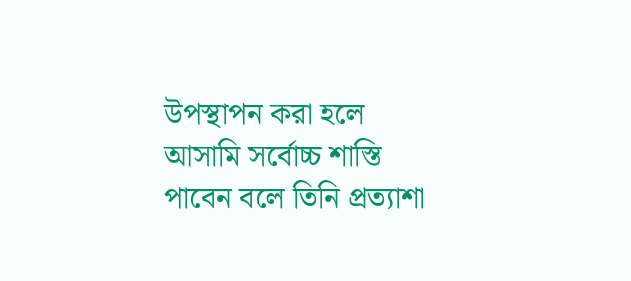উপস্থাপন করা হলে আসামি সর্বোচ্চ শাস্তি পাবেন বলে তিনি প্রত্যাশা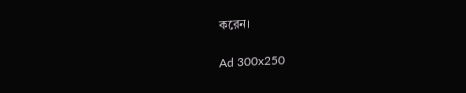করেন।

Ad 300x250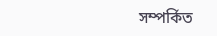সম্পর্কিত